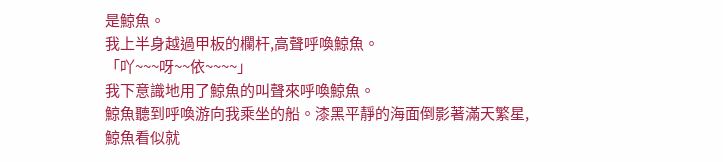是鯨魚。
我上半身越過甲板的欄杆,高聲呼喚鯨魚。
「吖~~~呀~~依~~~~」
我下意識地用了鯨魚的叫聲來呼喚鯨魚。
鯨魚聽到呼喚游向我乘坐的船。漆黑平靜的海面倒影著滿天繁星,鯨魚看似就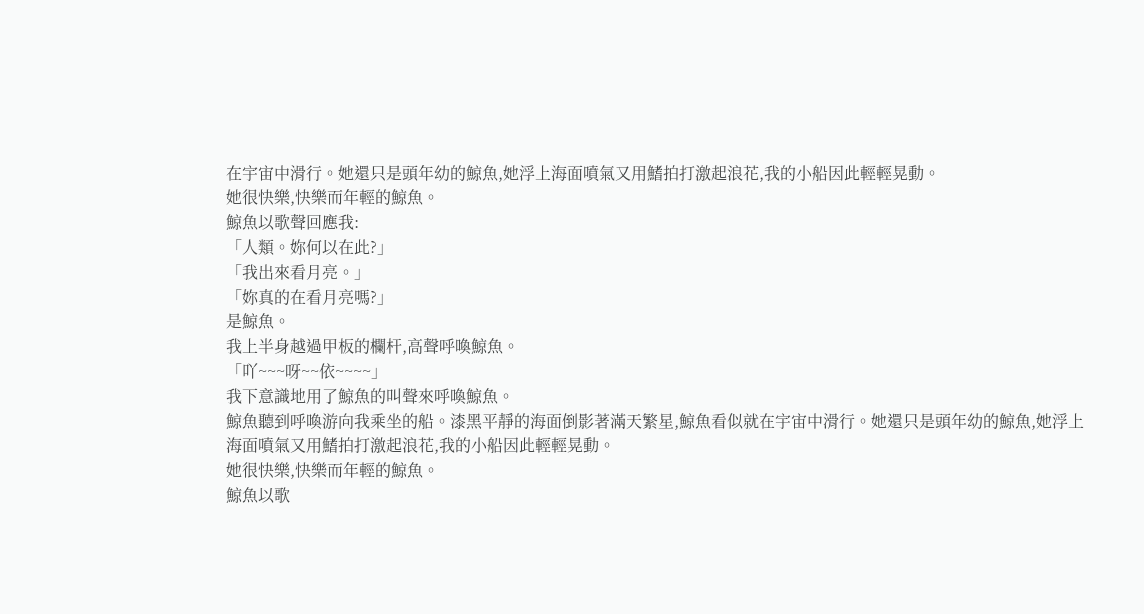在宇宙中滑行。她還只是頭年幼的鯨魚,她浮上海面噴氣又用鰭拍打激起浪花,我的小船因此輕輕晃動。
她很快樂,快樂而年輕的鯨魚。
鯨魚以歌聲回應我:
「人類。妳何以在此?」
「我出來看月亮。」
「妳真的在看月亮嗎?」
是鯨魚。
我上半身越過甲板的欄杆,高聲呼喚鯨魚。
「吖~~~呀~~依~~~~」
我下意識地用了鯨魚的叫聲來呼喚鯨魚。
鯨魚聽到呼喚游向我乘坐的船。漆黑平靜的海面倒影著滿天繁星,鯨魚看似就在宇宙中滑行。她還只是頭年幼的鯨魚,她浮上海面噴氣又用鰭拍打激起浪花,我的小船因此輕輕晃動。
她很快樂,快樂而年輕的鯨魚。
鯨魚以歌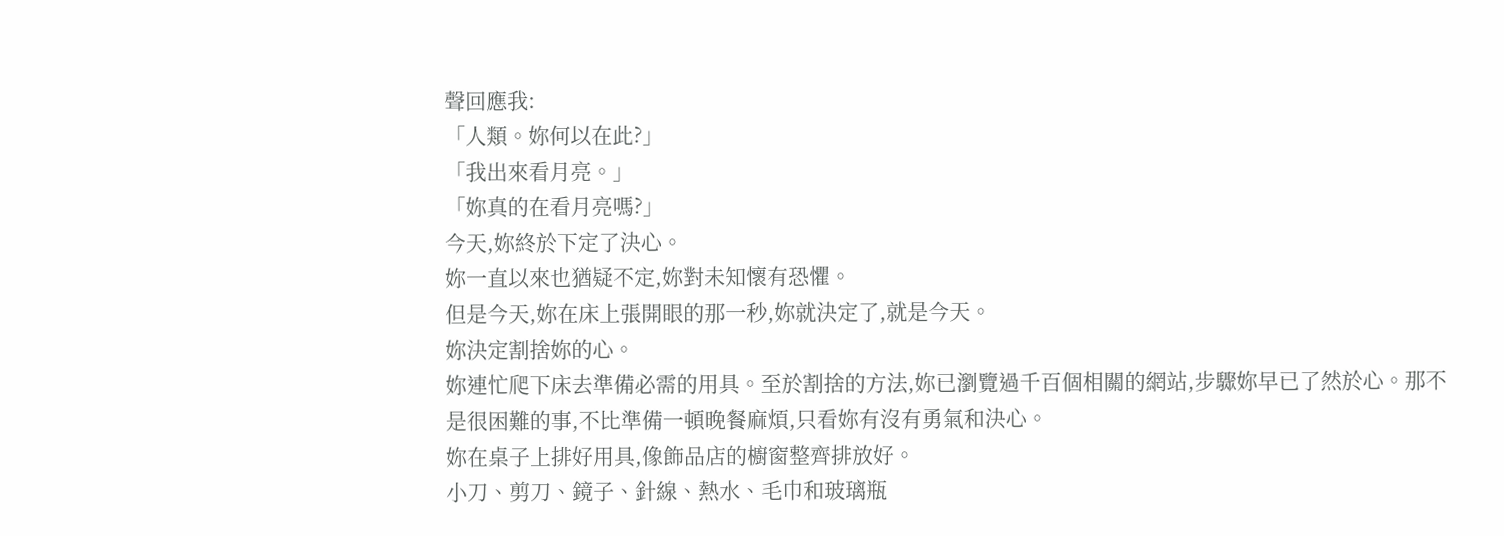聲回應我:
「人類。妳何以在此?」
「我出來看月亮。」
「妳真的在看月亮嗎?」
今天,妳終於下定了決心。
妳一直以來也猶疑不定,妳對未知懷有恐懼。
但是今天,妳在床上張開眼的那一秒,妳就決定了,就是今天。
妳決定割捨妳的心。
妳連忙爬下床去準備必需的用具。至於割捨的方法,妳已瀏覽過千百個相關的網站,步驟妳早已了然於心。那不是很困難的事,不比準備一頓晚餐麻煩,只看妳有沒有勇氣和決心。
妳在桌子上排好用具,像飾品店的櫥窗整齊排放好。
小刀、剪刀、鏡子、針線、熱水、毛巾和玻璃瓶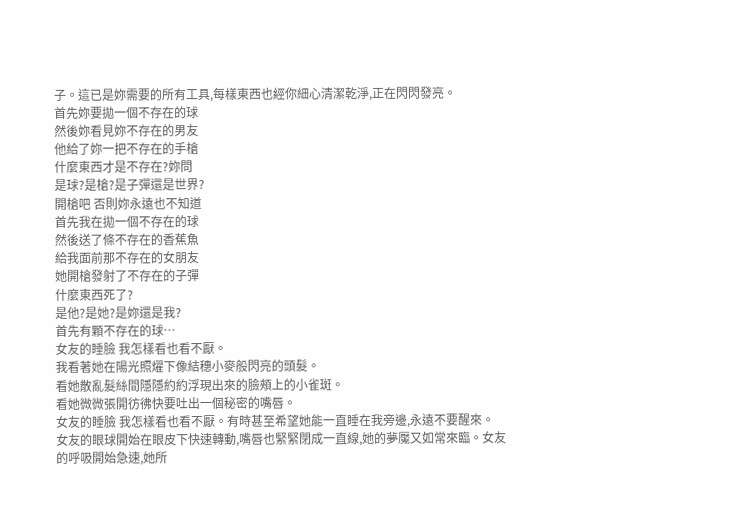子。這已是妳需要的所有工具,每樣東西也經你細心清潔乾淨,正在閃閃發亮。
首先妳要拋一個不存在的球
然後妳看見妳不存在的男友
他給了妳一把不存在的手槍
什麼東西才是不存在?妳問
是球?是槍?是子彈還是世界?
開槍吧 否則妳永遠也不知道
首先我在拋一個不存在的球
然後送了條不存在的香蕉魚
給我面前那不存在的女朋友
她開槍發射了不存在的子彈
什麼東西死了?
是他?是她?是妳還是我?
首先有顆不存在的球…
女友的睡臉 我怎樣看也看不厭。
我看著她在陽光照燿下像結穗小麥般閃亮的頭髮。
看她散亂髮絲間隱隱約約浮現出來的臉頰上的小雀斑。
看她微微張開彷彿快要吐出一個秘密的嘴唇。
女友的睡臉 我怎樣看也看不厭。有時甚至希望她能一直睡在我旁邊,永遠不要醒來。
女友的眼球開始在眼皮下快速轉動,嘴唇也緊緊閉成一直線,她的夢魘又如常來臨。女友的呼吸開始急速,她所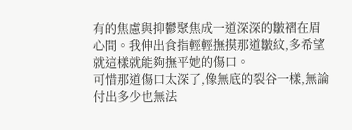有的焦慮與抑鬱聚焦成一道深深的皺褶在眉心間。我伸出食指輕輕撫摸那道皺紋,多希望就這樣就能夠撫平她的傷口。
可惜那道傷口太深了,像無底的裂谷一樣,無論付出多少也無法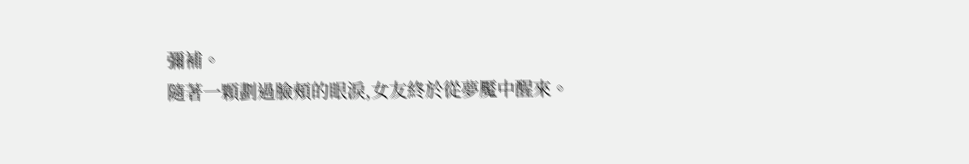彌補。
隨著一顆劃過臉頰的眼淚,女友終於從夢魘中醒來。